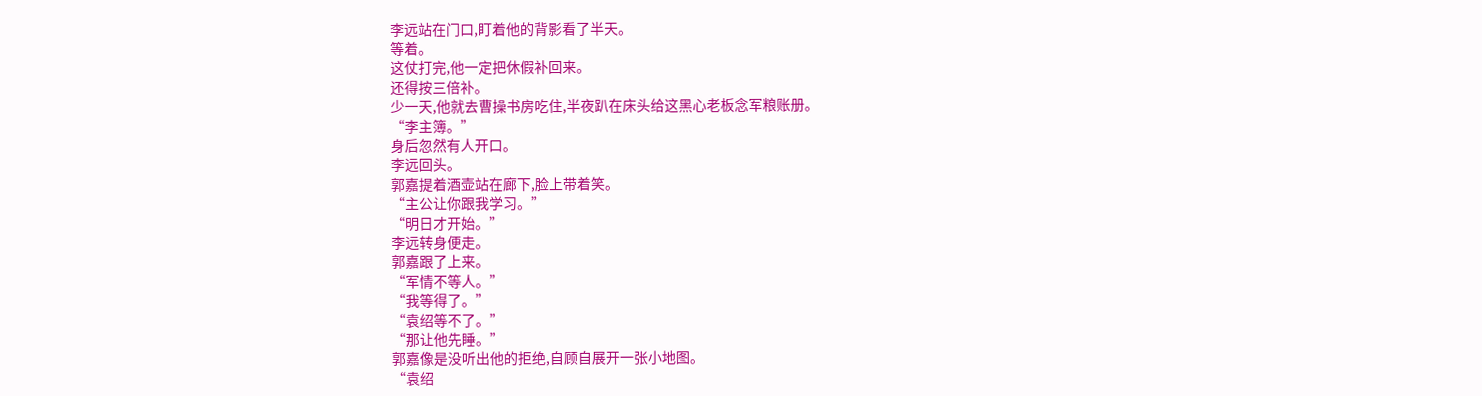李远站在门口,盯着他的背影看了半天。
等着。
这仗打完,他一定把休假补回来。
还得按三倍补。
少一天,他就去曹操书房吃住,半夜趴在床头给这黑心老板念军粮账册。
“李主簿。”
身后忽然有人开口。
李远回头。
郭嘉提着酒壶站在廊下,脸上带着笑。
“主公让你跟我学习。”
“明日才开始。”
李远转身便走。
郭嘉跟了上来。
“军情不等人。”
“我等得了。”
“袁绍等不了。”
“那让他先睡。”
郭嘉像是没听出他的拒绝,自顾自展开一张小地图。
“袁绍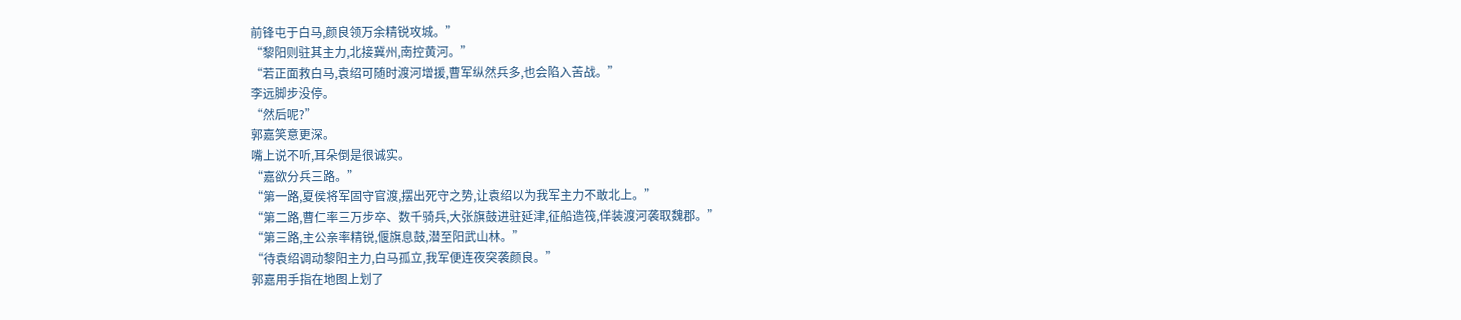前锋屯于白马,颜良领万余精锐攻城。”
“黎阳则驻其主力,北接冀州,南控黄河。”
“若正面救白马,袁绍可随时渡河增援,曹军纵然兵多,也会陷入苦战。”
李远脚步没停。
“然后呢?”
郭嘉笑意更深。
嘴上说不听,耳朵倒是很诚实。
“嘉欲分兵三路。”
“第一路,夏侯将军固守官渡,摆出死守之势,让袁绍以为我军主力不敢北上。”
“第二路,曹仁率三万步卒、数千骑兵,大张旗鼓进驻延津,征船造筏,佯装渡河袭取魏郡。”
“第三路,主公亲率精锐,偃旗息鼓,潜至阳武山林。”
“待袁绍调动黎阳主力,白马孤立,我军便连夜突袭颜良。”
郭嘉用手指在地图上划了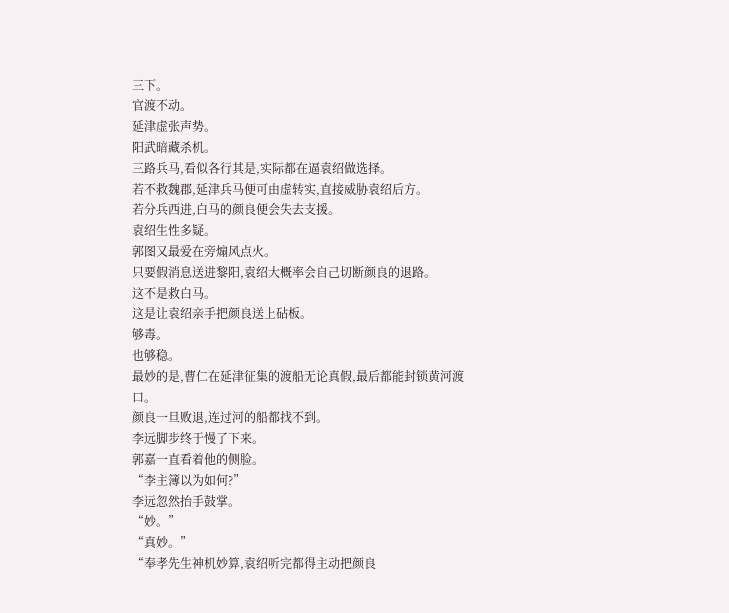三下。
官渡不动。
延津虚张声势。
阳武暗藏杀机。
三路兵马,看似各行其是,实际都在逼袁绍做选择。
若不救魏郡,延津兵马便可由虚转实,直接威胁袁绍后方。
若分兵西进,白马的颜良便会失去支援。
袁绍生性多疑。
郭图又最爱在旁煽风点火。
只要假消息送进黎阳,袁绍大概率会自己切断颜良的退路。
这不是救白马。
这是让袁绍亲手把颜良送上砧板。
够毒。
也够稳。
最妙的是,曹仁在延津征集的渡船无论真假,最后都能封锁黄河渡口。
颜良一旦败退,连过河的船都找不到。
李远脚步终于慢了下来。
郭嘉一直看着他的侧脸。
“李主簿以为如何?”
李远忽然抬手鼓掌。
“妙。”
“真妙。”
“奉孝先生神机妙算,袁绍听完都得主动把颜良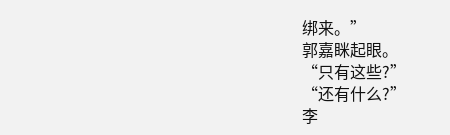绑来。”
郭嘉眯起眼。
“只有这些?”
“还有什么?”
李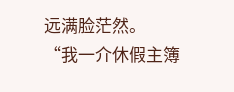远满脸茫然。
“我一介休假主簿